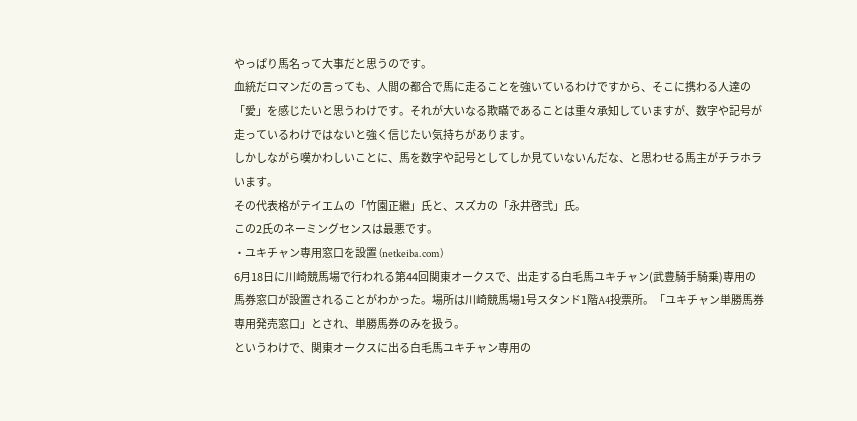やっぱり馬名って大事だと思うのです。
血統だロマンだの言っても、人間の都合で馬に走ることを強いているわけですから、そこに携わる人達の「愛」を感じたいと思うわけです。それが大いなる欺瞞であることは重々承知していますが、数字や記号が走っているわけではないと強く信じたい気持ちがあります。
しかしながら嘆かわしいことに、馬を数字や記号としてしか見ていないんだな、と思わせる馬主がチラホラいます。
その代表格がテイエムの「竹園正繼」氏と、スズカの「永井啓弐」氏。
この2氏のネーミングセンスは最悪です。
・ユキチャン専用窓口を設置 (netkeiba.com)
6月18日に川崎競馬場で行われる第44回関東オークスで、出走する白毛馬ユキチャン(武豊騎手騎乗)専用の馬券窓口が設置されることがわかった。場所は川崎競馬場1号スタンド1階A4投票所。「ユキチャン単勝馬券専用発売窓口」とされ、単勝馬券のみを扱う。
というわけで、関東オークスに出る白毛馬ユキチャン専用の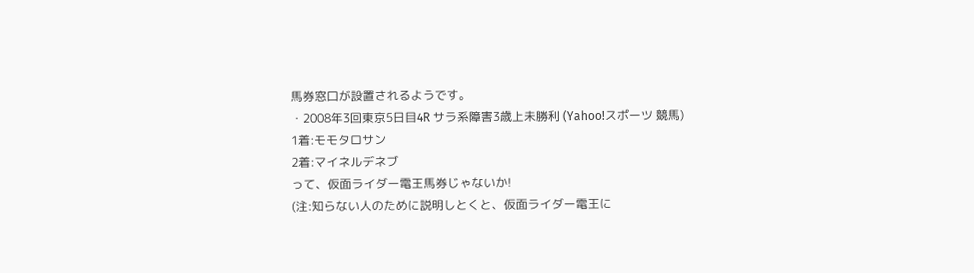馬券窓口が設置されるようです。
・2008年3回東京5日目4R サラ系障害3歳上未勝利 (Yahoo!スポーツ 競馬)
1着:モモタロサン
2着:マイネルデネブ
って、仮面ライダー電王馬券じゃないか!
(注:知らない人のために説明しとくと、仮面ライダー電王に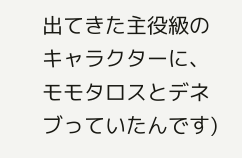出てきた主役級のキャラクターに、モモタロスとデネブっていたんです)